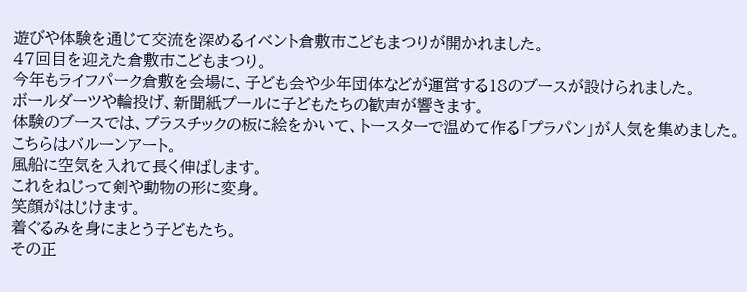遊びや体験を通じて交流を深めるイベント倉敷市こどもまつりが開かれました。
47回目を迎えた倉敷市こどもまつり。
今年もライフパーク倉敷を会場に、子ども会や少年団体などが運営する18のブースが設けられました。
ボールダーツや輪投げ、新聞紙プールに子どもたちの歓声が響きます。
体験のブースでは、プラスチックの板に絵をかいて、トースターで温めて作る「プラパン」が人気を集めました。
こちらはバルーンアート。
風船に空気を入れて長く伸ばします。
これをねじって剣や動物の形に変身。
笑顔がはじけます。
着ぐるみを身にまとう子どもたち。
その正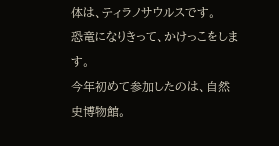体は、ティラノサウルスです。
恐竜になりきって、かけっこをします。
今年初めて参加したのは、自然史博物館。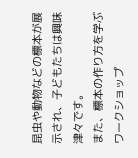昆虫や動物などの標本が展示され、子どもたちは興味津々です。
また、標本の作り方を学ぶワークショップ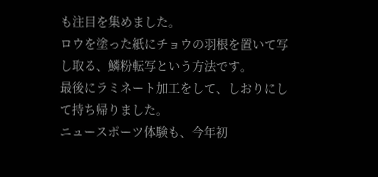も注目を集めました。
ロウを塗った紙にチョウの羽根を置いて写し取る、鱗粉転写という方法です。
最後にラミネート加工をして、しおりにして持ち帰りました。
ニュースポーツ体験も、今年初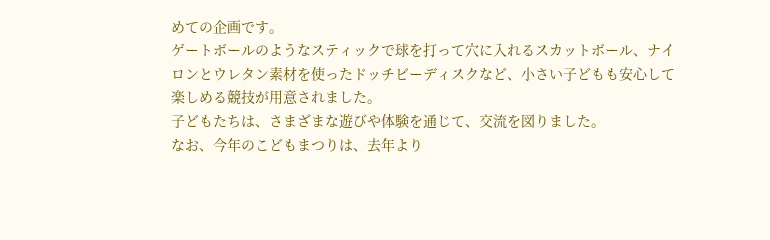めての企画です。
ゲートボールのようなスティックで球を打って穴に入れるスカットボール、ナイロンとウレタン素材を使ったドッチビーディスクなど、小さい子どもも安心して楽しめる競技が用意されました。
子どもたちは、さまざまな遊びや体験を通じて、交流を図りました。
なお、今年のこどもまつりは、去年より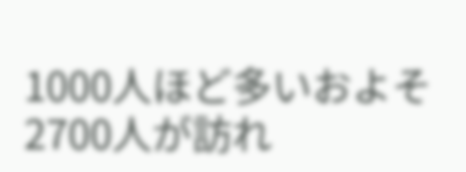1000人ほど多いおよそ2700人が訪れ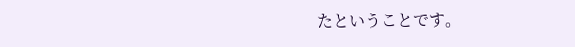たということです。